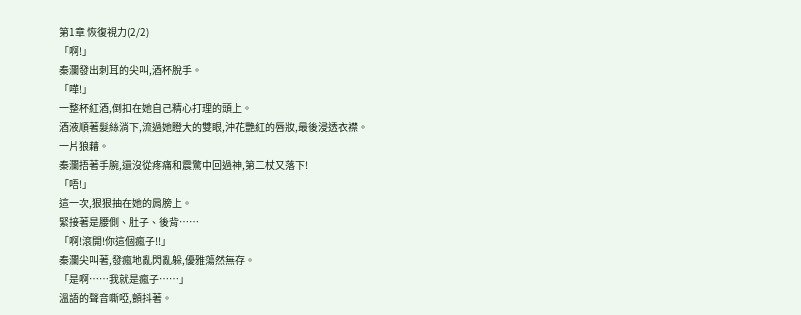第1章 恢復視力(2/2)
「啊!」
秦瀾發出刺耳的尖叫,酒杯脫手。
「嘩!」
一整杯紅酒,倒扣在她自己精心打理的頭上。
酒液順著髮絲淌下,流過她瞪大的雙眼,沖花艷紅的唇妝,最後浸透衣襟。
一片狼藉。
秦瀾捂著手腕,還沒從疼痛和震驚中回過神,第二杖又落下!
「唔!」
這一次,狠狠抽在她的肩膀上。
緊接著是腰側、肚子、後背……
「啊!滾開!你這個瘋子!!」
秦瀾尖叫著,發瘋地亂閃亂躲,優雅蕩然無存。
「是啊……我就是瘋子……」
溫語的聲音嘶啞,顫抖著。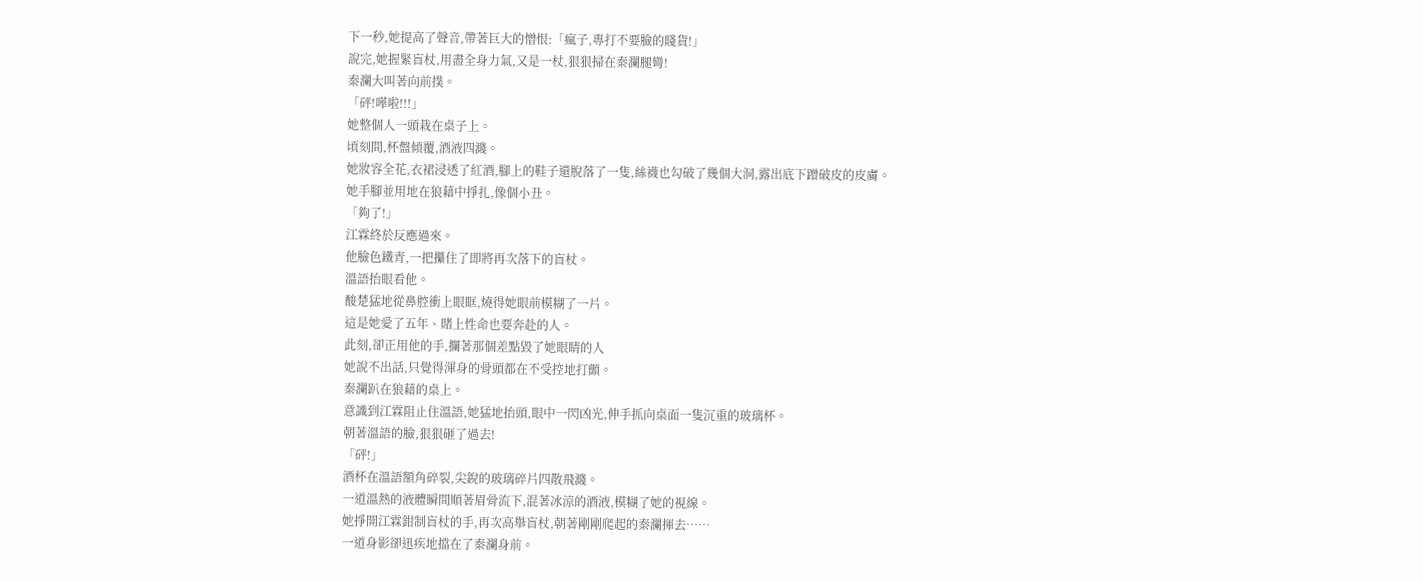下一秒,她提高了聲音,帶著巨大的憎恨:「瘋子,專打不要臉的賤貨!」
說完,她握緊盲杖,用盡全身力氣,又是一杖,狠狠掃在秦瀾腿彎!
秦瀾大叫著向前撲。
「砰!嘩啦!!!」
她整個人一頭栽在桌子上。
頃刻間,杯盤傾覆,酒液四濺。
她妝容全花,衣裙浸透了紅酒,腳上的鞋子還脫落了一隻,絲襪也勾破了幾個大洞,露出底下蹭破皮的皮膚。
她手腳並用地在狼藉中掙扎,像個小丑。
「夠了!」
江霖終於反應過來。
他臉色鐵青,一把攥住了即將再次落下的盲杖。
溫語抬眼看他。
酸楚猛地從鼻腔衝上眼眶,燒得她眼前模糊了一片。
這是她愛了五年、賭上性命也要奔赴的人。
此刻,卻正用他的手,攔著那個差點毀了她眼睛的人
她說不出話,只覺得渾身的骨頭都在不受控地打顫。
秦瀾趴在狼藉的桌上。
意識到江霖阻止住溫語,她猛地抬頭,眼中一閃凶光,伸手抓向桌面一隻沉重的玻璃杯。
朝著溫語的臉,狠狠砸了過去!
「砰!」
酒杯在溫語額角碎裂,尖銳的玻璃碎片四散飛濺。
一道溫熱的液體瞬間順著眉骨流下,混著冰涼的酒液,模糊了她的視線。
她掙開江霖鉗制盲杖的手,再次高舉盲杖,朝著剛剛爬起的秦瀾揮去……
一道身影卻迅疾地擋在了秦瀾身前。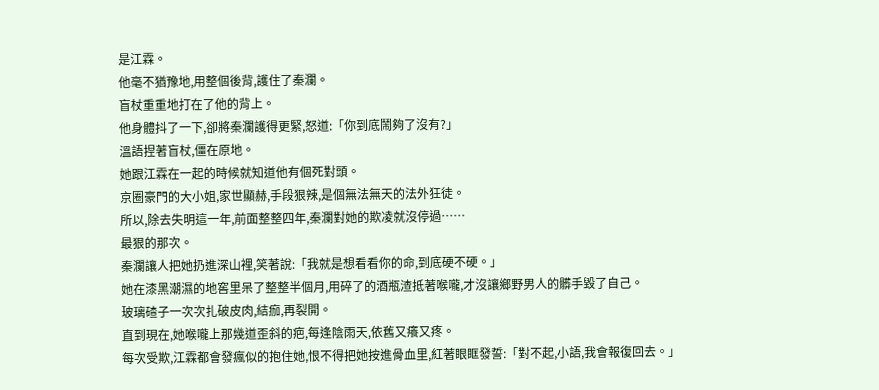是江霖。
他毫不猶豫地,用整個後背,護住了秦瀾。
盲杖重重地打在了他的背上。
他身體抖了一下,卻將秦瀾護得更緊,怒道:「你到底鬧夠了沒有?」
溫語捏著盲杖,僵在原地。
她跟江霖在一起的時候就知道他有個死對頭。
京圈豪門的大小姐,家世顯赫,手段狠辣,是個無法無天的法外狂徒。
所以,除去失明這一年,前面整整四年,秦瀾對她的欺凌就沒停過……
最狠的那次。
秦瀾讓人把她扔進深山裡,笑著說:「我就是想看看你的命,到底硬不硬。」
她在漆黑潮濕的地窖里呆了整整半個月,用碎了的酒瓶渣抵著喉嚨,才沒讓鄉野男人的髒手毀了自己。
玻璃碴子一次次扎破皮肉,結痂,再裂開。
直到現在,她喉嚨上那幾道歪斜的疤,每逢陰雨天,依舊又癢又疼。
每次受欺,江霖都會發瘋似的抱住她,恨不得把她按進骨血里,紅著眼眶發誓:「對不起,小語,我會報復回去。」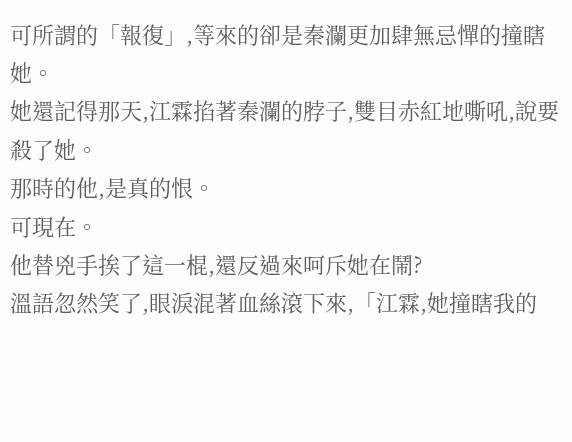可所謂的「報復」,等來的卻是秦瀾更加肆無忌憚的撞瞎她。
她還記得那天,江霖掐著秦瀾的脖子,雙目赤紅地嘶吼,說要殺了她。
那時的他,是真的恨。
可現在。
他替兇手挨了這一棍,還反過來呵斥她在鬧?
溫語忽然笑了,眼淚混著血絲滾下來,「江霖,她撞瞎我的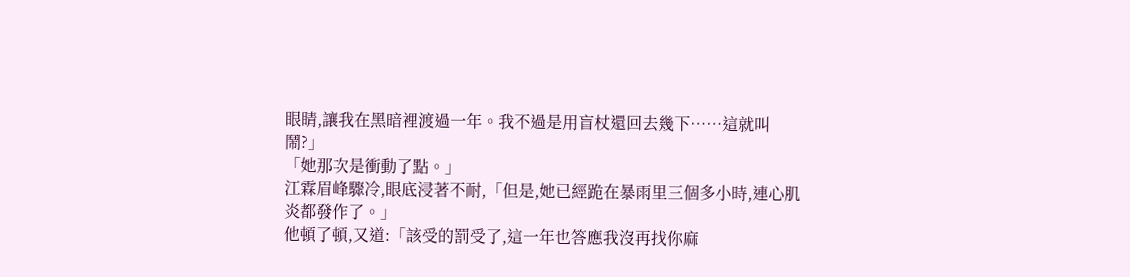眼睛,讓我在黑暗裡渡過一年。我不過是用盲杖還回去幾下……這就叫鬧?」
「她那次是衝動了點。」
江霖眉峰驟冷,眼底浸著不耐,「但是,她已經跪在暴雨里三個多小時,連心肌炎都發作了。」
他頓了頓,又道:「該受的罰受了,這一年也答應我沒再找你麻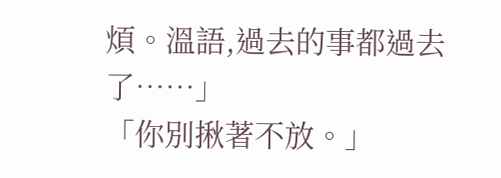煩。溫語,過去的事都過去了……」
「你別揪著不放。」